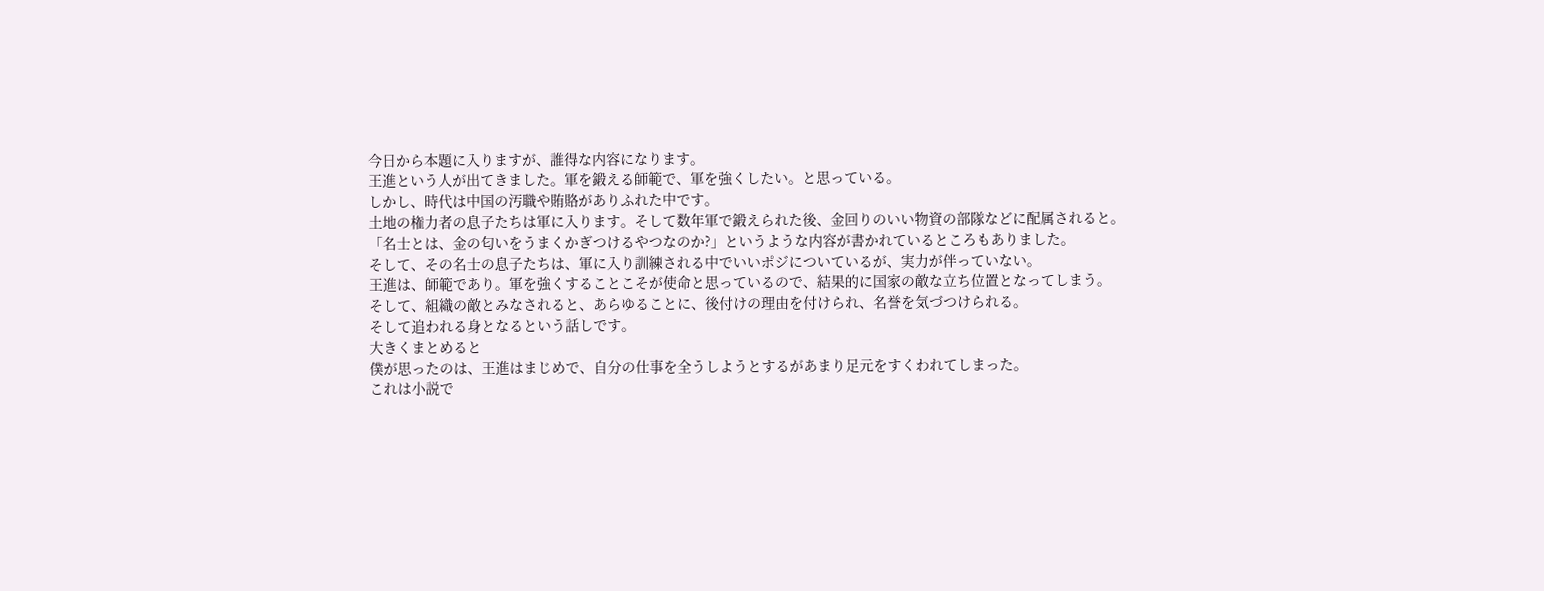今日から本題に入りますが、誰得な内容になります。
王進という人が出てきました。軍を鍛える師範で、軍を強くしたい。と思っている。
しかし、時代は中国の汚職や賄賂がありふれた中です。
土地の権力者の息子たちは軍に入ります。そして数年軍で鍛えられた後、金回りのいい物資の部隊などに配属されると。
「名士とは、金の匂いをうまくかぎつけるやつなのか?」というような内容が書かれているところもありました。
そして、その名士の息子たちは、軍に入り訓練される中でいいポジについているが、実力が伴っていない。
王進は、師範であり。軍を強くすることこそが使命と思っているので、結果的に国家の敵な立ち位置となってしまう。
そして、組織の敵とみなされると、あらゆることに、後付けの理由を付けられ、名誉を気づつけられる。
そして追われる身となるという話しです。
大きくまとめると
僕が思ったのは、王進はまじめで、自分の仕事を全うしようとするがあまり足元をすくわれてしまった。
これは小説で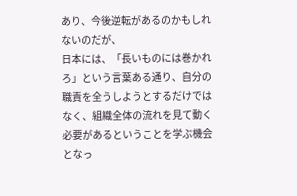あり、今後逆転があるのかもしれないのだが、
日本には、「長いものには巻かれろ」という言葉ある通り、自分の職責を全うしようとするだけではなく、組織全体の流れを見て動く必要があるということを学ぶ機会となっ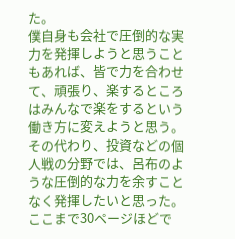た。
僕自身も会社で圧倒的な実力を発揮しようと思うこともあれば、皆で力を合わせて、頑張り、楽するところはみんなで楽をするという働き方に変えようと思う。
その代わり、投資などの個人戦の分野では、呂布のような圧倒的な力を余すことなく発揮したいと思った。
ここまで30ページほどで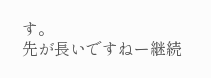す。
先が長いですねー継続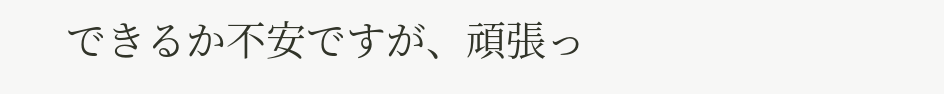できるか不安ですが、頑張っ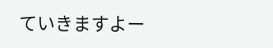ていきますよー